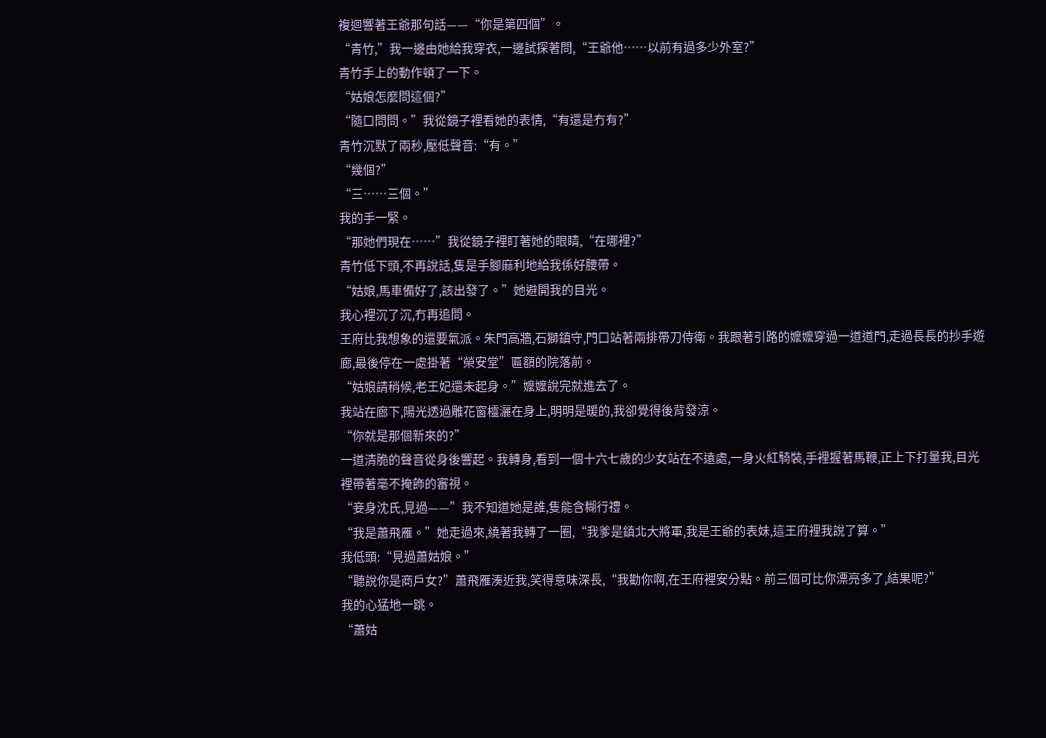複迴響著王爺那句話——“你是第四個”。
“青竹,”我一邊由她給我穿衣,一邊試探著問,“王爺他……以前有過多少外室?”
青竹手上的動作頓了一下。
“姑娘怎麼問這個?”
“隨口問問。”我從鏡子裡看她的表情,“有還是冇有?”
青竹沉默了兩秒,壓低聲音:“有。”
“幾個?”
“三……三個。”
我的手一緊。
“那她們現在……”我從鏡子裡盯著她的眼睛,“在哪裡?”
青竹低下頭,不再說話,隻是手腳麻利地給我係好腰帶。
“姑娘,馬車備好了,該出發了。”她避開我的目光。
我心裡沉了沉,冇再追問。
王府比我想象的還要氣派。朱門高牆,石獅鎮守,門口站著兩排帶刀侍衛。我跟著引路的嬤嬤穿過一道道門,走過長長的抄手遊廊,最後停在一處掛著“榮安堂”匾額的院落前。
“姑娘請稍候,老王妃還未起身。”嬤嬤說完就進去了。
我站在廊下,陽光透過雕花窗欞灑在身上,明明是暖的,我卻覺得後背發涼。
“你就是那個新來的?”
一道清脆的聲音從身後響起。我轉身,看到一個十六七歲的少女站在不遠處,一身火紅騎裝,手裡握著馬鞭,正上下打量我,目光裡帶著毫不掩飾的審視。
“妾身沈氏,見過——”我不知道她是誰,隻能含糊行禮。
“我是蕭飛雁。”她走過來,繞著我轉了一圈,“我爹是鎮北大將軍,我是王爺的表妹,這王府裡我說了算。”
我低頭:“見過蕭姑娘。”
“聽說你是商戶女?”蕭飛雁湊近我,笑得意味深長,“我勸你啊,在王府裡安分點。前三個可比你漂亮多了,結果呢?”
我的心猛地一跳。
“蕭姑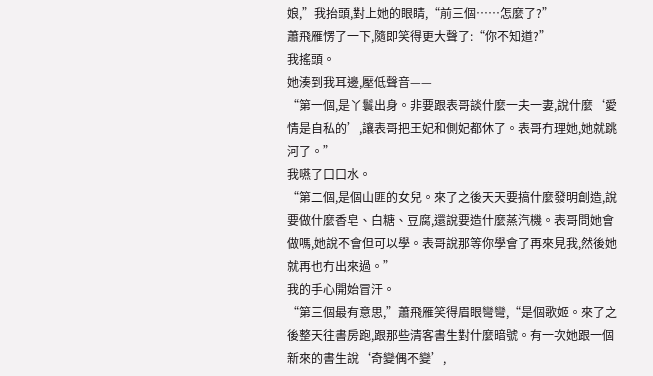娘,”我抬頭,對上她的眼睛,“前三個……怎麼了?”
蕭飛雁愣了一下,隨即笑得更大聲了:“你不知道?”
我搖頭。
她湊到我耳邊,壓低聲音——
“第一個,是丫鬟出身。非要跟表哥談什麼一夫一妻,說什麼‘愛情是自私的’,讓表哥把王妃和側妃都休了。表哥冇理她,她就跳河了。”
我嚥了口口水。
“第二個,是個山匪的女兒。來了之後天天要搞什麼發明創造,說要做什麼香皂、白糖、豆腐,還說要造什麼蒸汽機。表哥問她會做嗎,她說不會但可以學。表哥說那等你學會了再來見我,然後她就再也冇出來過。”
我的手心開始冒汗。
“第三個最有意思,”蕭飛雁笑得眉眼彎彎,“是個歌姬。來了之後整天往書房跑,跟那些清客書生對什麼暗號。有一次她跟一個新來的書生說‘奇變偶不變’,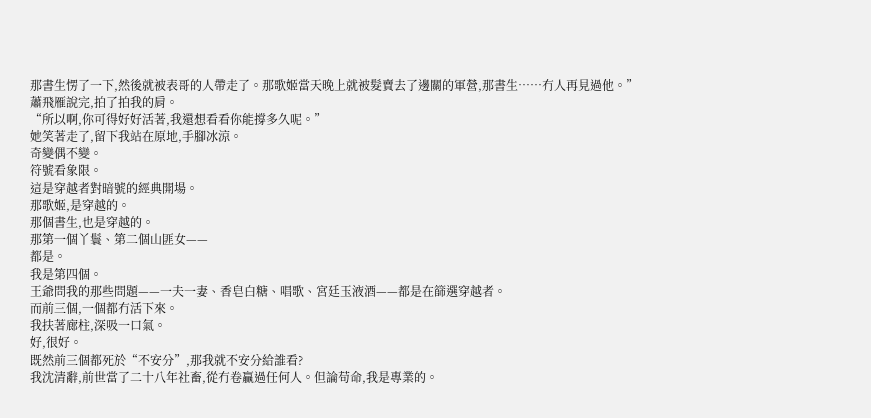那書生愣了一下,然後就被表哥的人帶走了。那歌姬當天晚上就被髮賣去了邊關的軍營,那書生……冇人再見過他。”
蕭飛雁說完,拍了拍我的肩。
“所以啊,你可得好好活著,我還想看看你能撐多久呢。”
她笑著走了,留下我站在原地,手腳冰涼。
奇變偶不變。
符號看象限。
這是穿越者對暗號的經典開場。
那歌姬,是穿越的。
那個書生,也是穿越的。
那第一個丫鬟、第二個山匪女——
都是。
我是第四個。
王爺問我的那些問題——一夫一妻、香皂白糖、唱歌、宮廷玉液酒——都是在篩選穿越者。
而前三個,一個都冇活下來。
我扶著廊柱,深吸一口氣。
好,很好。
既然前三個都死於“不安分”,那我就不安分給誰看?
我沈清辭,前世當了二十八年社畜,從冇卷贏過任何人。但論苟命,我是專業的。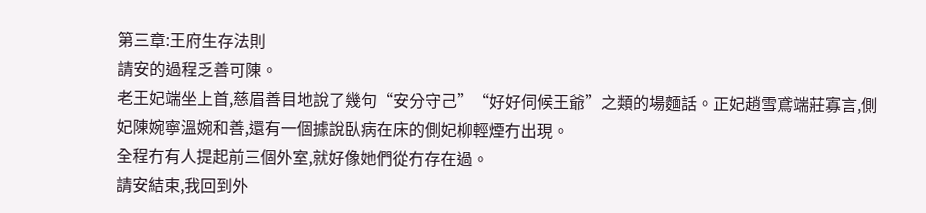第三章:王府生存法則
請安的過程乏善可陳。
老王妃端坐上首,慈眉善目地說了幾句“安分守己”“好好伺候王爺”之類的場麵話。正妃趙雪鳶端莊寡言,側妃陳婉寧溫婉和善,還有一個據說臥病在床的側妃柳輕煙冇出現。
全程冇有人提起前三個外室,就好像她們從冇存在過。
請安結束,我回到外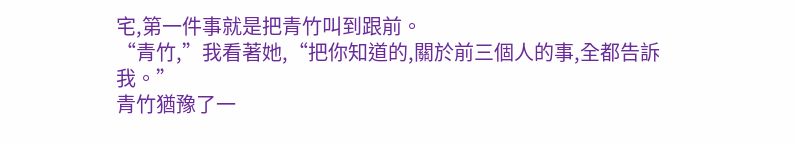宅,第一件事就是把青竹叫到跟前。
“青竹,”我看著她,“把你知道的,關於前三個人的事,全都告訴我。”
青竹猶豫了一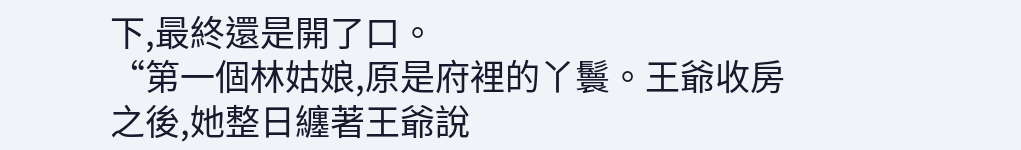下,最終還是開了口。
“第一個林姑娘,原是府裡的丫鬟。王爺收房之後,她整日纏著王爺說